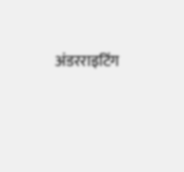अंडरराइटिंग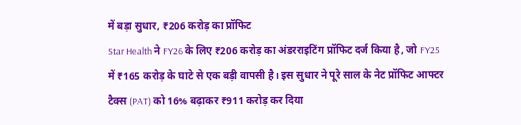में बड़ा सुधार, ₹206 करोड़ का प्रॉफिट
Star Health ने FY26 के लिए ₹206 करोड़ का अंडरराइटिंग प्रॉफिट दर्ज किया है, जो FY25 में ₹165 करोड़ के घाटे से एक बड़ी वापसी है। इस सुधार ने पूरे साल के नेट प्रॉफिट आफ्टर टैक्स (PAT) को 16% बढ़ाकर ₹911 करोड़ कर दिया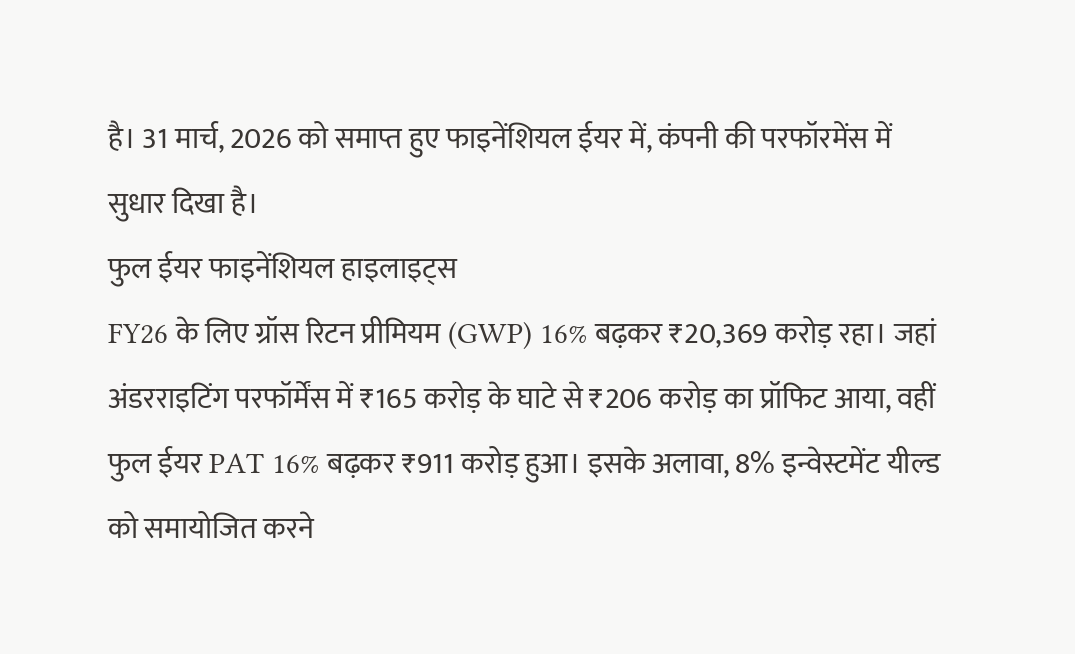है। 31 मार्च, 2026 को समाप्त हुए फाइनेंशियल ईयर में, कंपनी की परफॉरमेंस में सुधार दिखा है।
फुल ईयर फाइनेंशियल हाइलाइट्स
FY26 के लिए ग्रॉस रिटन प्रीमियम (GWP) 16% बढ़कर ₹20,369 करोड़ रहा। जहां अंडरराइटिंग परफॉर्मेंस में ₹165 करोड़ के घाटे से ₹206 करोड़ का प्रॉफिट आया, वहीं फुल ईयर PAT 16% बढ़कर ₹911 करोड़ हुआ। इसके अलावा, 8% इन्वेस्टमेंट यील्ड को समायोजित करने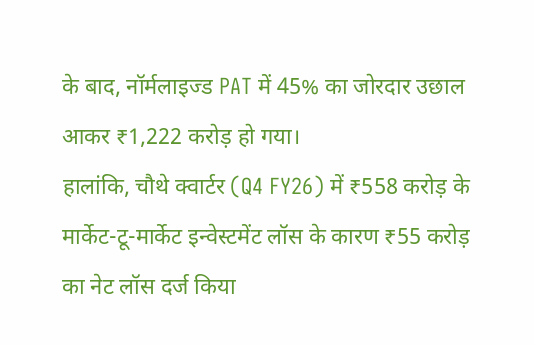के बाद, नॉर्मलाइज्ड PAT में 45% का जोरदार उछाल आकर ₹1,222 करोड़ हो गया।
हालांकि, चौथे क्वार्टर (Q4 FY26) में ₹558 करोड़ के मार्केट-टू-मार्केट इन्वेस्टमेंट लॉस के कारण ₹55 करोड़ का नेट लॉस दर्ज किया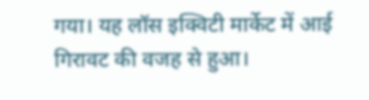गया। यह लॉस इक्विटी मार्केट में आई गिरावट की वजह से हुआ।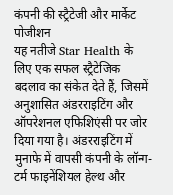कंपनी की स्ट्रैटेजी और मार्केट पोजीशन
यह नतीजे Star Health के लिए एक सफल स्ट्रैटेजिक बदलाव का संकेत देते हैं, जिसमें अनुशासित अंडरराइटिंग और ऑपरेशनल एफिशिएंसी पर जोर दिया गया है। अंडरराइटिंग में मुनाफे में वापसी कंपनी के लॉन्ग-टर्म फाइनेंशियल हेल्थ और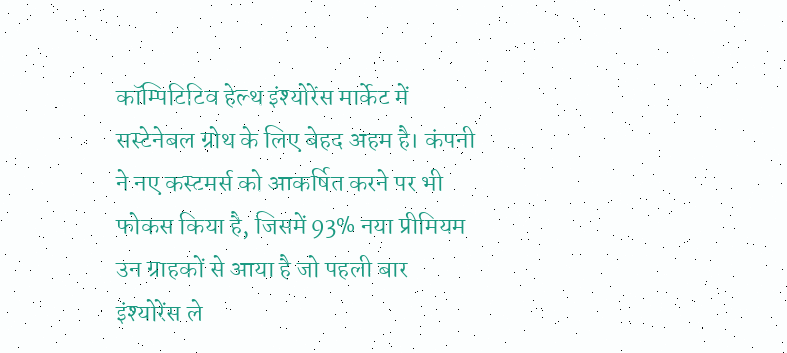कॉम्पिटिटिव हेल्थ इंश्योरेंस मार्केट में सस्टेनेबल ग्रोथ के लिए बेहद अहम है। कंपनी ने नए कस्टमर्स को आकर्षित करने पर भी फोकस किया है, जिसमें 93% नया प्रीमियम उन ग्राहकों से आया है जो पहली बार इंश्योरेंस ले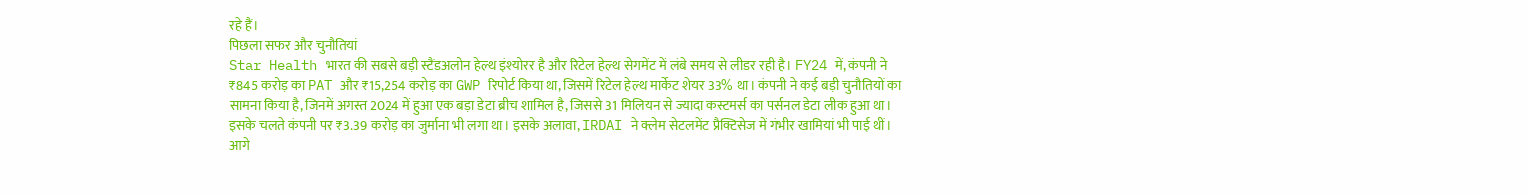रहे हैं।
पिछला सफर और चुनौतियां
Star Health भारत की सबसे बड़ी स्टैंडअलोन हेल्थ इंश्योरर है और रिटेल हेल्थ सेगमेंट में लंबे समय से लीडर रही है। FY24 में, कंपनी ने ₹845 करोड़ का PAT और ₹15,254 करोड़ का GWP रिपोर्ट किया था, जिसमें रिटेल हेल्थ मार्केट शेयर 33% था। कंपनी ने कई बड़ी चुनौतियों का सामना किया है, जिनमें अगस्त 2024 में हुआ एक बड़ा डेटा ब्रीच शामिल है, जिससे 31 मिलियन से ज्यादा कस्टमर्स का पर्सनल डेटा लीक हुआ था। इसके चलते कंपनी पर ₹3.39 करोड़ का जुर्माना भी लगा था। इसके अलावा, IRDAI ने क्लेम सेटलमेंट प्रैक्टिसेज में गंभीर खामियां भी पाई थीं।
आगे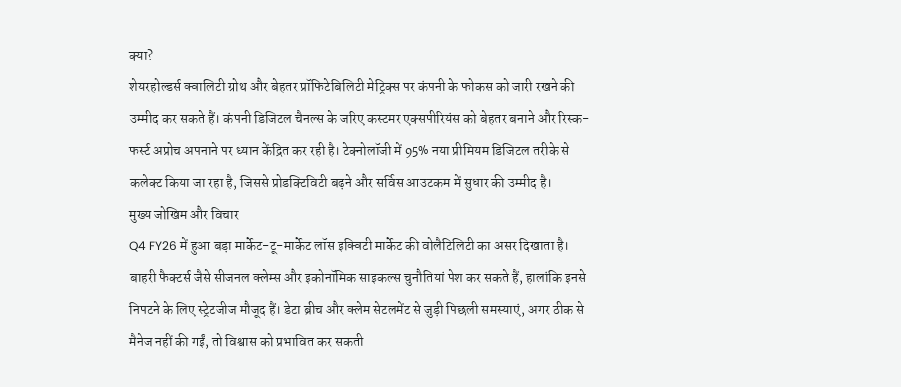क्या?
शेयरहोल्डर्स क्वालिटी ग्रोथ और बेहतर प्रॉफिटेबिलिटी मेट्रिक्स पर कंपनी के फोकस को जारी रखने की उम्मीद कर सकते हैं। कंपनी डिजिटल चैनल्स के जरिए कस्टमर एक्सपीरियंस को बेहतर बनाने और रिस्क-फर्स्ट अप्रोच अपनाने पर ध्यान केंद्रित कर रही है। टेक्नोलॉजी में 95% नया प्रीमियम डिजिटल तरीके से कलेक्ट किया जा रहा है, जिससे प्रोडक्टिविटी बढ़ने और सर्विस आउटकम में सुधार की उम्मीद है।
मुख्य जोखिम और विचार
Q4 FY26 में हुआ बड़ा मार्केट-टू-मार्केट लॉस इक्विटी मार्केट की वोलैटिलिटी का असर दिखाता है। बाहरी फैक्टर्स जैसे सीजनल क्लेम्स और इकोनॉमिक साइकल्स चुनौतियां पेश कर सकते हैं, हालांकि इनसे निपटने के लिए स्ट्रेटजीज मौजूद हैं। डेटा ब्रीच और क्लेम सेटलमेंट से जुड़ी पिछली समस्याएं, अगर ठीक से मैनेज नहीं की गईं, तो विश्वास को प्रभावित कर सकती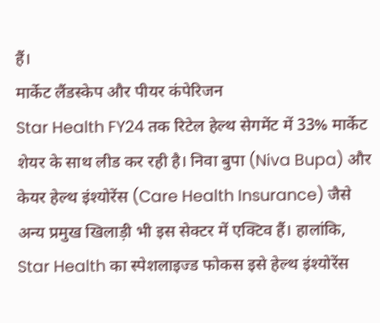हैं।
मार्केट लैंडस्केप और पीयर कंपेरिजन
Star Health FY24 तक रिटेल हेल्थ सेगमेंट में 33% मार्केट शेयर के साथ लीड कर रही है। निवा बुपा (Niva Bupa) और केयर हेल्थ इंश्योरेंस (Care Health Insurance) जैसे अन्य प्रमुख खिलाड़ी भी इस सेक्टर में एक्टिव हैं। हालांकि, Star Health का स्पेशलाइज्ड फोकस इसे हेल्थ इंश्योरेंस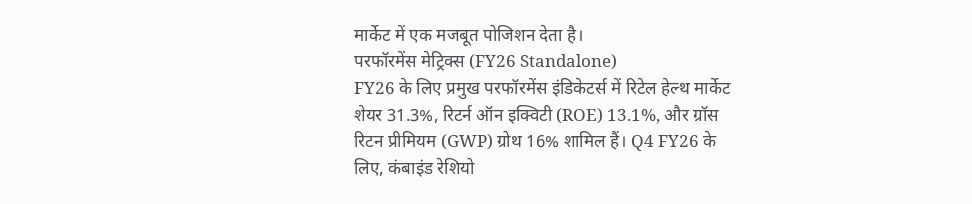मार्केट में एक मजबूत पोजिशन देता है।
परफॉरमेंस मेट्रिक्स (FY26 Standalone)
FY26 के लिए प्रमुख परफॉरमेंस इंडिकेटर्स में रिटेल हेल्थ मार्केट शेयर 31.3%, रिटर्न ऑन इक्विटी (ROE) 13.1%, और ग्रॉस रिटन प्रीमियम (GWP) ग्रोथ 16% शामिल हैं। Q4 FY26 के लिए, कंबाइंड रेशियो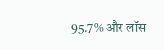95.7% और लॉस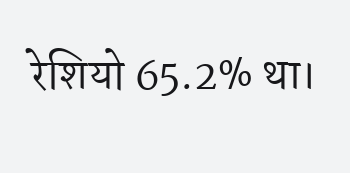रेशियो 65.2% था।